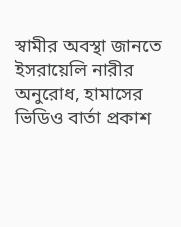স্বামীর অবস্থা জানতে ইসরায়েলি নারীর অনুরোধ, হামাসের ভিডিও বার্তা প্রকাশ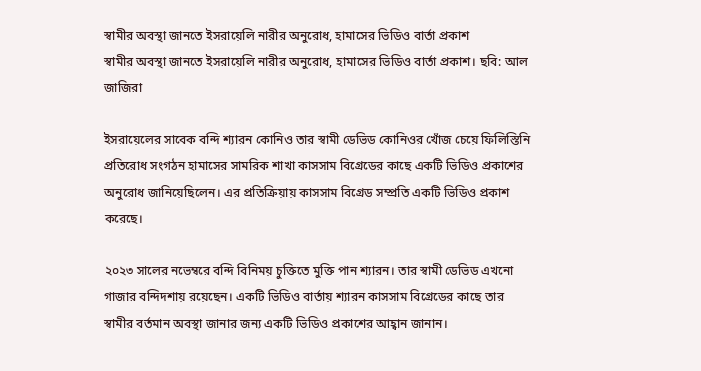স্বামীর অবস্থা জানতে ইসরায়েলি নারীর অনুরোধ, হামাসের ভিডিও বার্তা প্রকাশ
স্বামীর অবস্থা জানতে ইসরায়েলি নারীর অনুরোধ, হামাসের ভিডিও বার্তা প্রকাশ। ছবি: আল জাজিরা

ইসরায়েলের সাবেক বন্দি শ্যারন কোনিও তার স্বামী ডেভিড কোনিওর খোঁজ চেয়ে ফিলিস্তিনি প্রতিরোধ সংগঠন হামাসের সামরিক শাখা কাসসাম বিগ্রেডের কাছে একটি ভিডিও প্রকাশের অনুরোধ জানিয়েছিলেন। এর প্রতিক্রিয়ায় কাসসাম বিগ্রেড সম্প্রতি একটি ভিডিও প্রকাশ করেছে।

২০২৩ সালের নভেম্বরে বন্দি বিনিময় চুক্তিতে মুক্তি পান শ্যারন। তার স্বামী ডেভিড এখনো গাজার বন্দিদশায় রয়েছেন। একটি ভিডিও বার্তায় শ্যারন কাসসাম বিগ্রেডের কাছে তার স্বামীর বর্তমান অবস্থা জানার জন্য একটি ভিডিও প্রকাশের আহ্বান জানান।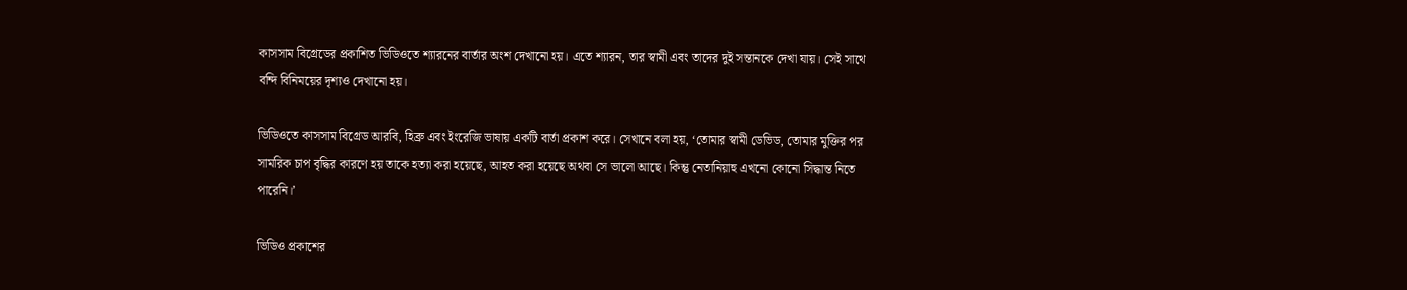কাসসাম বিগ্রেডের প্রকাশিত ভিডিওতে শ্যারনের বার্তার অংশ দেখানো হয়। এতে শ্যারন, তার স্বামী এবং তাদের দুই সন্তানকে দেখা যায়। সেই সাথে বন্দি বিনিময়ের দৃশ্যও দেখানো হয়।

ভিডিওতে কাসসাম বিগ্রেড আরবি, হিব্রু এবং ইংরেজি ভাষায় একটি বার্তা প্রকাশ করে। সেখানে বলা হয়, ‘তোমার স্বামী ডেভিড, তোমার মুক্তির পর সামরিক চাপ বৃদ্ধির কারণে হয় তাকে হত্যা করা হয়েছে, আহত করা হয়েছে অথবা সে ভালো আছে। কিন্তু নেতানিয়াহু এখনো কোনো সিদ্ধান্ত নিতে পারেনি।’

ভিডিও প্রকাশের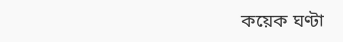কয়েক ঘণ্টা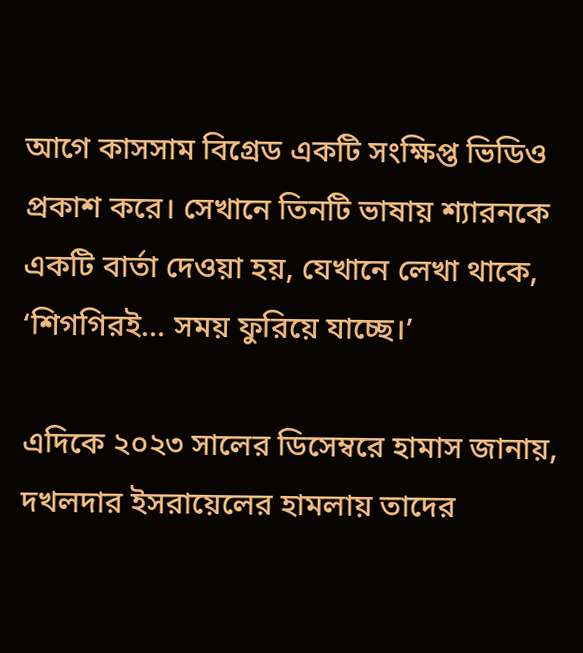আগে কাসসাম বিগ্রেড একটি সংক্ষিপ্ত ভিডিও প্রকাশ করে। সেখানে তিনটি ভাষায় শ্যারনকে একটি বার্তা দেওয়া হয়, যেখানে লেখা থাকে, ‘শিগগিরই… সময় ফুরিয়ে যাচ্ছে।’

এদিকে ২০২৩ সালের ডিসেম্বরে হামাস জানায়, দখলদার ইসরায়েলের হামলায় তাদের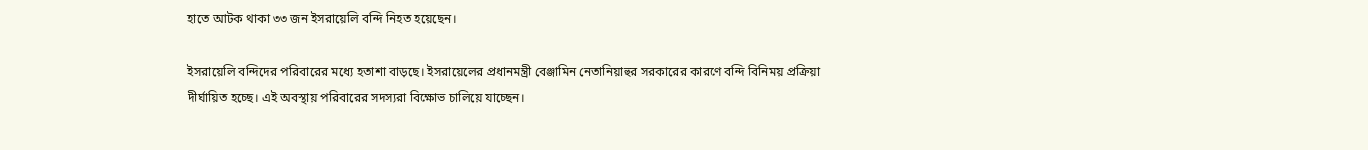হাতে আটক থাকা ৩৩ জন ইসরায়েলি বন্দি নিহত হয়েছেন।

ইসরায়েলি বন্দিদের পরিবারের মধ্যে হতাশা বাড়ছে। ইসরায়েলের প্রধানমন্ত্রী বেঞ্জামিন নেতানিয়াহুর সরকারের কারণে বন্দি বিনিময় প্রক্রিয়া দীর্ঘায়িত হচ্ছে। এই অবস্থায় পরিবারের সদস্যরা বিক্ষোভ চালিয়ে যাচ্ছেন।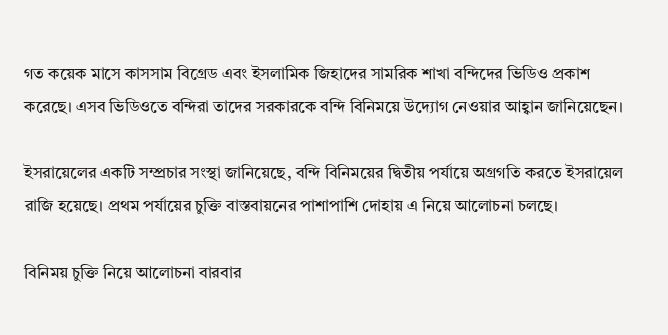গত কয়েক মাসে কাসসাম বিগ্রেড এবং ইসলামিক জিহাদের সামরিক শাখা বন্দিদের ভিডিও প্রকাশ করেছে। এসব ভিডিওতে বন্দিরা তাদের সরকারকে বন্দি বিনিময়ে উদ্যোগ নেওয়ার আহ্বান জানিয়েছেন।

ইসরায়েলের একটি সম্প্রচার সংস্থা জানিয়েছে, বন্দি বিনিময়ের দ্বিতীয় পর্যায়ে অগ্রগতি করতে ইসরায়েল রাজি হয়েছে। প্রথম পর্যায়ের চুক্তি বাস্তবায়নের পাশাপাশি দোহায় এ নিয়ে আলোচনা চলছে।

বিনিময় চুক্তি নিয়ে আলোচনা বারবার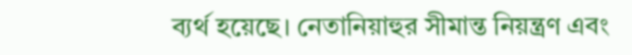ব্যর্থ হয়েছে। নেতানিয়াহুর সীমান্ত নিয়ন্ত্রণ এবং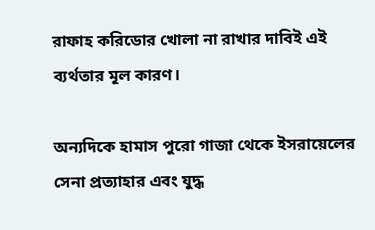রাফাহ করিডোর খোলা না রাখার দাবিই এই ব্যর্থতার মূল কারণ।

অন্যদিকে হামাস পুরো গাজা থেকে ইসরায়েলের সেনা প্রত্যাহার এবং যুদ্ধ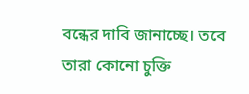বন্ধের দাবি জানাচ্ছে। তবে তারা কোনো চুক্তি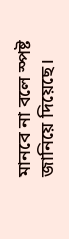মানবে না বলে স্পষ্ট জানিয়ে দিয়েছে।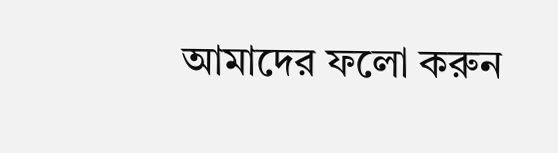আমাদের ফলো করুন